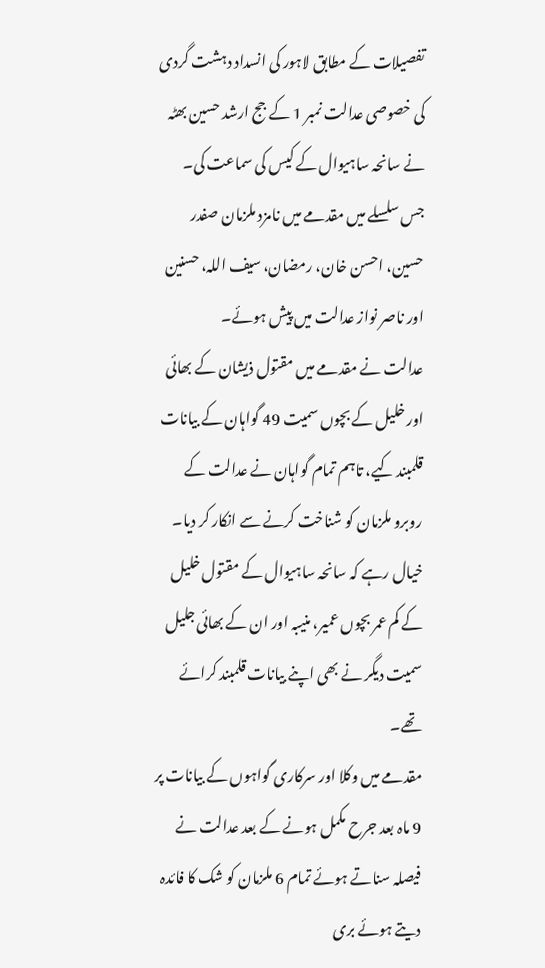تفصیلات کے مطابق لاہور کی انسداد دہشت گردی کی خصوصی عدالت نمبر 1 کے جج ارشد حسین بھٹہ نے سانحہ ساہیوال کے کیس کی سماعت کی۔ جس سلسلے میں مقدمے میں نامزد ملزمان صفدر حسین، احسن خان، رمضان، سیف اللہ، حسنین اور ناصر نواز عدالت میں پیش ہوئے۔
عدالت نے مقدمے میں مقتول ذیشان کے بھائی اور خلیل کے بچوں سمیت 49 گواہان کے بیانات قلمبند کیے، تاہم تمام گواہان نے عدالت کے روبرو ملزمان کو شناخت کرنے سے انکار کر دیا۔
خیال رہے کہ سانحہ ساہیوال کے مقتول خلیل کے کم عمر بچوں عمیر، منیبہ اور ان کے بھائی جلیل سمیت دیگر نے بھی اپنے بیانات قلمبند کرائے تھے۔
مقدمے میں وکلا اور سرکاری گواہوں کے بیانات پر 9 ماہ بعد جرح مکمل ہونے کے بعد عدالت نے فیصلہ سناتے ہوئے تمام 6 ملزمان کو شک کا فائدہ دیتے ہوئے بری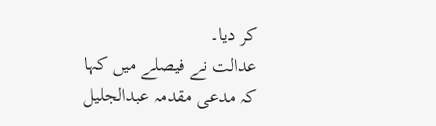کر دیا۔
عدالت نے فیصلے میں کہا کہ مدعی مقدمہ عبدالجلیل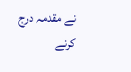نے مقدمہ درج کرنے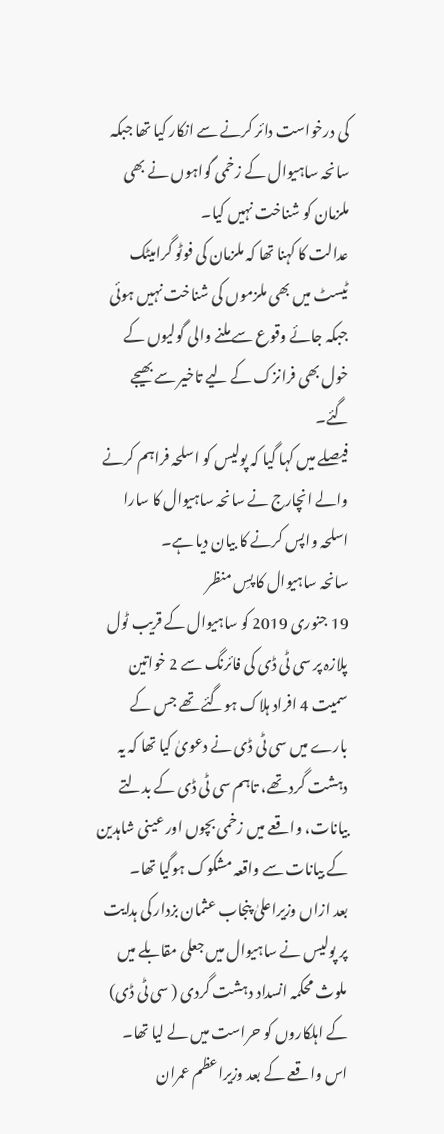کی درخواست دائر کرنے سے انکار کیا تھا جبکہ سانحہ ساہیوال کے زخمی گواہوں نے بھی ملزمان کو شناخت نہیں کیا۔
عدالت کا کہنا تھا کہ ملزمان کی فوٹو گرامیٹک ٹیسٹ میں بھی ملزموں کی شناخت نہیں ہوئی جبکہ جائے وقوع سے ملنے والی گولیوں کے خول بھی فرانزک کے لیے تاخیر سے بھیجے گئے۔
فیصلے میں کہا گیا کہ پولیس کو اسلحہ فراہم کرنے والے انچارج نے سانحہ ساہیوال کا سارا اسلحہ واپس کرنے کا بیان دیا ہے۔
سانحہ ساہیوال کا پسِ منظر
19 جنوری 2019 کو ساہیوال کے قریب ٹول پلازہ پر سی ٹی ڈی کی فائرنگ سے 2 خواتین سمیت 4 افراد ہلاک ہوگئے تھے جس کے بارے میں سی ٹی ڈی نے دعویٰ کیا تھا کہ یہ دہشت گرد تھے، تاہم سی ٹی ڈی کے بدلتے بیانات، واقعے میں زخمی بچوں اور عینی شاہدین کے بیانات سے واقعہ مشکوک ہوگیا تھا۔
بعد ازاں وزیراعلیٰ پنجاب عثمان بزدار کی ہدایت پر پولیس نے ساہیوال میں جعلی مقابلے میں ملوث محکمہ انسداد دہشت گردی ( سی ٹی ڈی) کے اہلکاروں کو حراست میں لے لیا تھا۔
اس واقعے کے بعد وزیراعظم عمران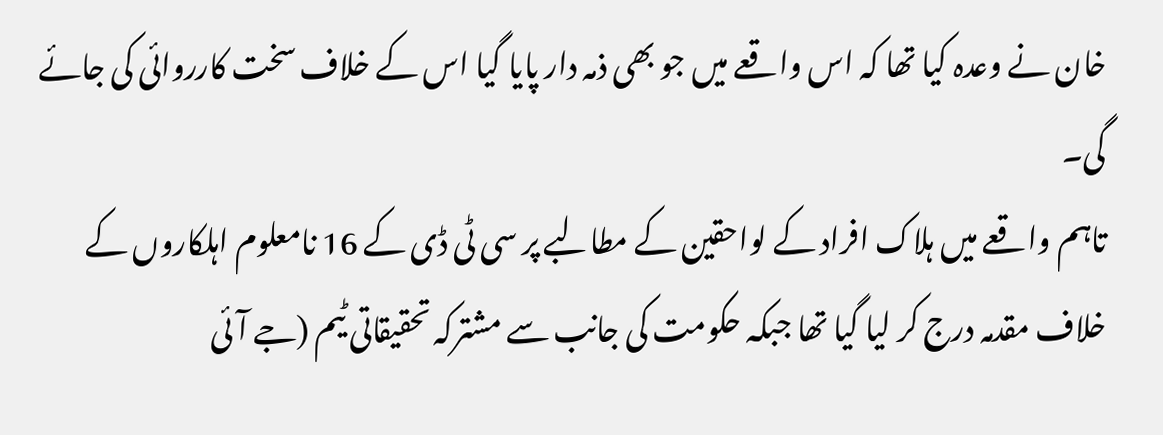خان نے وعدہ کیا تھا کہ اس واقعے میں جو بھی ذمہ دار پایا گیا اس کے خلاف سخت کارروائی کی جائے گی۔
تاہم واقعے میں ہلاک افراد کے لواحقین کے مطالبے پر سی ٹی ڈی کے 16 نامعلوم اہلکاروں کے خلاف مقدمہ درج کر لیا گیا تھا جبکہ حکومت کی جانب سے مشترکہ تحقیقاتی ٹیم (جے آئی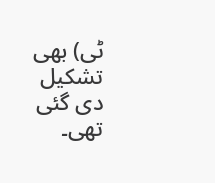ٹی) بھی تشکیل دی گئی تھی۔